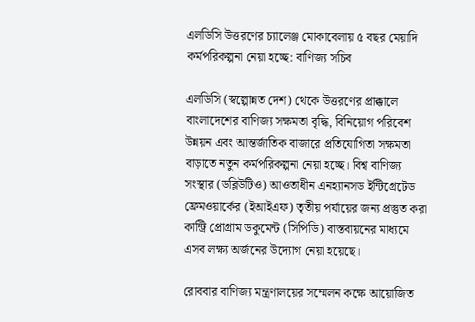এলডিসি উত্তরণের চ্যালেঞ্জ মোকাবেলায় ৫ বছর মেয়াদি কর্মপরিকল্পনা নেয়া হচ্ছে: বাণিজ্য সচিব

এলডিসি (স্বল্পোন্নত দেশ) থেকে উত্তরণের প্রাক্কালে বাংলাদেশের বাণিজ্য সক্ষমতা বৃদ্ধি, বিনিয়োগ পরিবেশ উন্নয়ন এবং আন্তর্জাতিক বাজারে প্রতিযোগিতা সক্ষমতা বাড়াতে নতুন কর্মপরিকল্পনা নেয়া হচ্ছে। বিশ্ব বাণিজ্য সংস্থার (ডব্লিউটিও) আওতাধীন এনহ্যানসড ইন্টিগ্রেটেড ফ্রেমওয়ার্কের (ইআইএফ) তৃতীয় পর্যায়ের জন্য প্রস্তুত করা কান্ট্রি প্রোগ্রাম ডকুমেন্ট (সিপিডি) বাস্তবায়নের মাধ্যমে এসব লক্ষ্য অর্জনের উদ্যোগ নেয়া হয়েছে।

রোববার বাণিজ্য মন্ত্রণালয়ের সম্মেলন কক্ষে আয়োজিত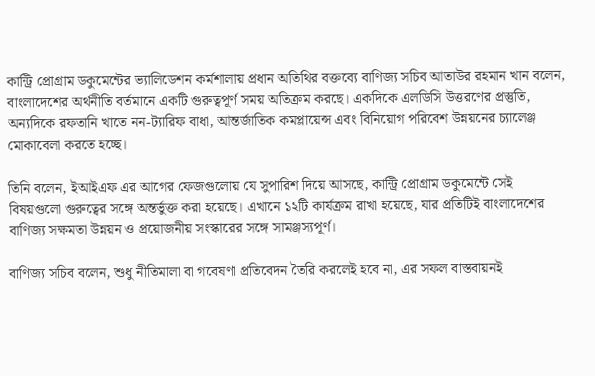কান্ট্রি প্রোগ্রাম ডকুমেন্টের ভ্যালিডেশন কর্মশালায় প্রধান অতিথির বক্তব্যে বাণিজ্য সচিব আতাউর রহমান খান বলেন, বাংলাদেশের অর্থনীতি বর্তমানে একটি গুরুত্বপূর্ণ সময় অতিক্রম করছে। একদিকে এলডিসি উত্তরণের প্রস্তুতি, অন্যদিকে রফতানি খাতে নন-ট্যারিফ বাধা, আন্তর্জাতিক কমপ্লায়েন্স এবং বিনিয়োগ পরিবেশ উন্নয়নের চ্যালেঞ্জ মোকাবেলা করতে হচ্ছে।

তিনি বলেন, ইআইএফ এর আগের ফেজগুলোয় যে সুপারিশ দিয়ে আসছে, কান্ট্রি প্রোগ্রাম ডকুমেন্টে সেই বিষয়গুলো গুরুত্বের সঙ্গে অন্তর্ভুক্ত করা হয়েছে। এখানে ১২টি কার্যক্রম রাখা হয়েছে, যার প্রতিটিই বাংলাদেশের বাণিজ্য সক্ষমতা উন্নয়ন ও প্রয়োজনীয় সংস্কারের সঙ্গে সামঞ্জস্যপূর্ণ।

বাণিজ্য সচিব বলেন, শুধু নীতিমালা বা গবেষণা প্রতিবেদন তৈরি করলেই হবে না, এর সফল বাস্তবায়নই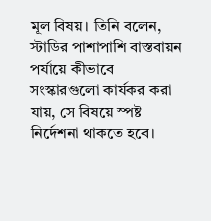মূল বিষয়। তিনি বলেন, স্টাডির পাশাপাশি বাস্তবায়ন পর্যায়ে কীভাবে সংস্কারগুলো কার্যকর করা যায়, সে বিষয়ে স্পষ্ট নির্দেশনা থাকতে হবে।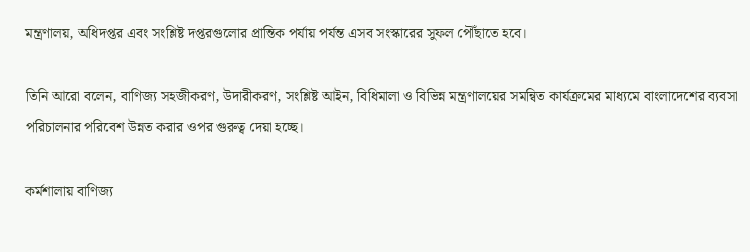মন্ত্রণালয়, অধিদপ্তর এবং সংশ্লিষ্ট দপ্তরগুলোর প্রান্তিক পর্যায় পর্যন্ত এসব সংস্কারের সুফল পৌঁছাতে হবে।

তিনি আরো বলেন, বাণিজ্য সহজীকরণ, উদারীকরণ, সংশ্লিষ্ট আইন, বিধিমালা ও বিভিন্ন মন্ত্রণালয়ের সমন্বিত কার্যক্রমের মাধ্যমে বাংলাদেশের ব্যবসা পরিচালনার পরিবেশ উন্নত করার ওপর গুরুত্ব দেয়া হচ্ছে।

কর্মশালায় বাণিজ্য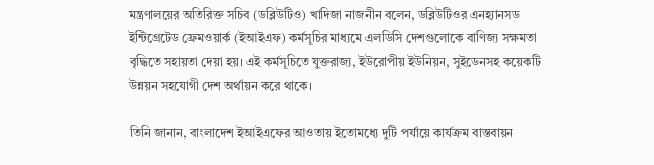মন্ত্রণালয়ের অতিরিক্ত সচিব (ডব্লিউটিও) খাদিজা নাজনীন বলেন, ডব্লিউটিওর এনহ্যানসড ইন্টিগ্রেটেড ফ্রেমওয়ার্ক (ইআইএফ) কর্মসূচির মাধ্যমে এলডিসি দেশগুলোকে বাণিজ্য সক্ষমতা বৃদ্ধিতে সহায়তা দেয়া হয়। এই কর্মসূচিতে যুক্তরাজ্য, ইউরোপীয় ইউনিয়ন, সুইডেনসহ কয়েকটি উন্নয়ন সহযোগী দেশ অর্থায়ন করে থাকে।

তিনি জানান, বাংলাদেশ ইআইএফের আওতায় ইতোমধ্যে দুটি পর্যায়ে কার্যক্রম বাস্তবায়ন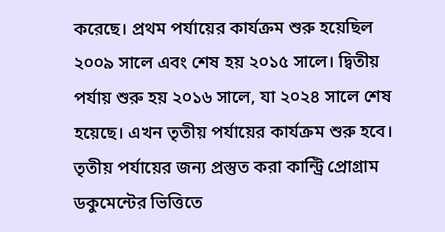করেছে। প্রথম পর্যায়ের কার্যক্রম শুরু হয়েছিল ২০০৯ সালে এবং শেষ হয় ২০১৫ সালে। দ্বিতীয় পর্যায় শুরু হয় ২০১৬ সালে, যা ২০২৪ সালে শেষ হয়েছে। এখন তৃতীয় পর্যায়ের কার্যক্রম শুরু হবে। তৃতীয় পর্যায়ের জন্য প্রস্তুত করা কান্ট্রি প্রোগ্রাম ডকুমেন্টের ভিত্তিতে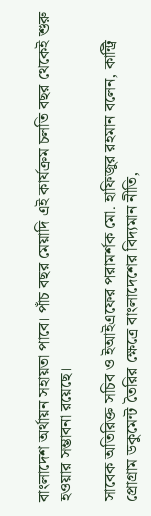বাংলাদেশ অর্থায়ন সহায়তা পাবে। পাঁচ বছর মেয়াদি এই কার্যক্রম চলতি বছর থেকেই শুরু হওয়ার সম্ভাবনা রয়েছে।

সাবেক অতিরিক্ত সচিব ও ইআইএফের পরামর্শক মো. হাফিজুর রহমান বলেন, কান্ট্রি প্রোগ্রাম ডকুমেন্ট তৈরির ক্ষেত্রে বাংলাদেশের বিদ্যমান নীতি,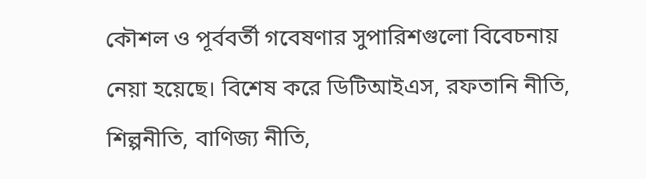কৌশল ও পূর্ববর্তী গবেষণার সুপারিশগুলো বিবেচনায় নেয়া হয়েছে। বিশেষ করে ডিটিআইএস, রফতানি নীতি, শিল্পনীতি, বাণিজ্য নীতি,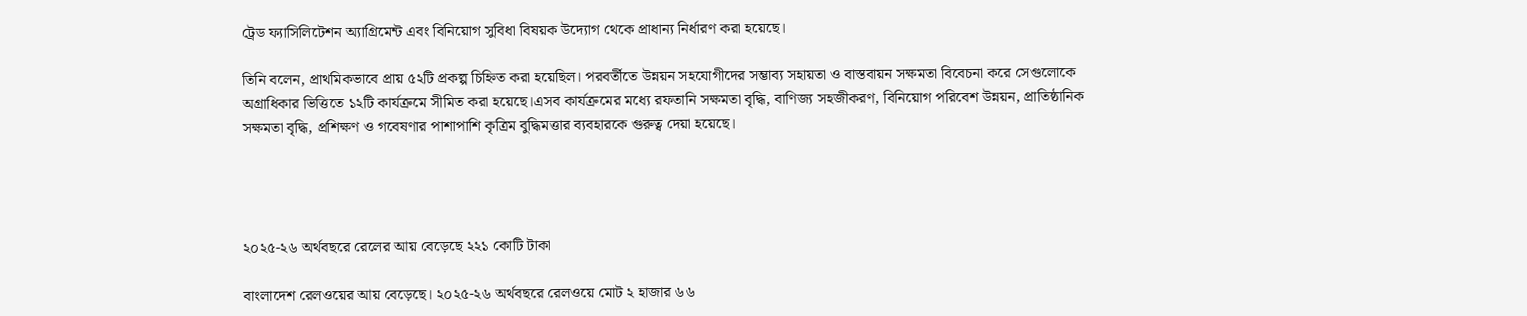ট্রেড ফ্যাসিলিটেশন অ্যাগ্রিমেন্ট এবং বিনিয়োগ সুবিধা বিষয়ক উদ্যোগ থেকে প্রাধান্য নির্ধারণ করা হয়েছে।

তিনি বলেন, প্রাথমিকভাবে প্রায় ৫২টি প্রকল্প চিহ্নিত করা হয়েছিল। পরবর্তীতে উন্নয়ন সহযোগীদের সম্ভাব্য সহায়তা ও বাস্তবায়ন সক্ষমতা বিবেচনা করে সেগুলোকে অগ্রাধিকার ভিত্তিতে ১২টি কার্যক্রমে সীমিত করা হয়েছে।এসব কার্যক্রমের মধ্যে রফতানি সক্ষমতা বৃদ্ধি, বাণিজ্য সহজীকরণ, বিনিয়োগ পরিবেশ উন্নয়ন, প্রাতিষ্ঠানিক সক্ষমতা বৃদ্ধি, প্রশিক্ষণ ও গবেষণার পাশাপাশি কৃত্রিম বুদ্ধিমত্তার ব্যবহারকে গুরুত্ব দেয়া হয়েছে।




২০২৫-২৬ অর্থবছরে রেলের আয় বেড়েছে ২২১ কোটি টাকা

বাংলাদেশ রেলওয়ের আয় বেড়েছে। ২০২৫-২৬ অর্থবছরে রেলওয়ে মোট ২ হাজার ৬৬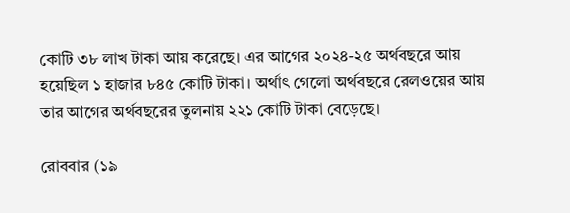কোটি ৩৮ লাখ টাকা আয় করেছে। এর আগের ২০২৪-২৫ অর্থবছরে আয় হয়েছিল ১ হাজার ৮৪৫ কোটি টাকা। অর্থাৎ গেলো অর্থবছরে রেলওয়ের আয় তার আগের অর্থবছরের তুলনায় ২২১ কোটি টাকা বেড়েছে।

রোববার (১৯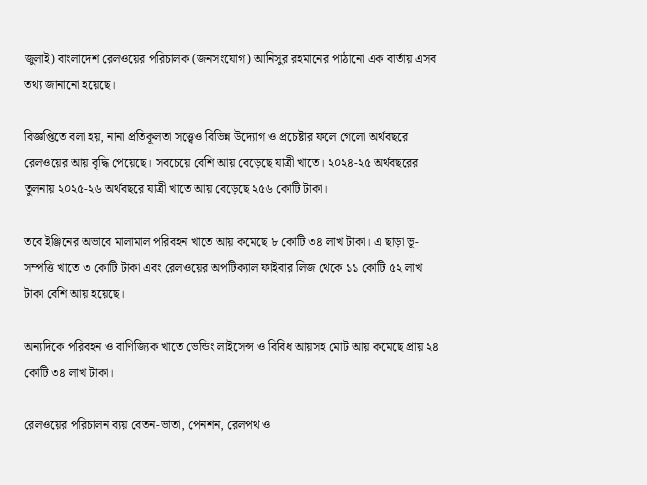জুলাই) বাংলাদেশ রেলওয়ের পরিচালক (জনসংযোগ) আনিসুর রহমানের পাঠানো এক বার্তায় এসব তথ্য জানানো হয়েছে।

বিজ্ঞপ্তিতে বলা হয়, নানা প্রতিকূলতা সত্ত্বেও বিভিন্ন উদ্যোগ ও প্রচেষ্টার ফলে গেলো অর্থবছরে রেলওয়ের আয় বৃদ্ধি পেয়েছে। সবচেয়ে বেশি আয় বেড়েছে যাত্রী খাতে। ২০২৪-২৫ অর্থবছরের তুলনায় ২০২৫-২৬ অর্থবছরে যাত্রী খাতে আয় বেড়েছে ২৫৬ কোটি টাকা।

তবে ইঞ্জিনের অভাবে মালামাল পরিবহন খাতে আয় কমেছে ৮ কোটি ৩৪ লাখ টাকা। এ ছাড়া ভূ-সম্পত্তি খাতে ৩ কোটি টাকা এবং রেলওয়ের অপটিক্যাল ফাইবার লিজ থেকে ১১ কোটি ৫২ লাখ টাকা বেশি আয় হয়েছে।

অন্যদিকে পরিবহন ও বাণিজ্যিক খাতে ভেন্ডিং লাইসেন্স ও বিবিধ আয়সহ মোট আয় কমেছে প্রায় ২৪ কোটি ৩৪ লাখ টাকা।

রেলওয়ের পরিচালন ব্যয় বেতন-ভাতা, পেনশন, রেলপথ ও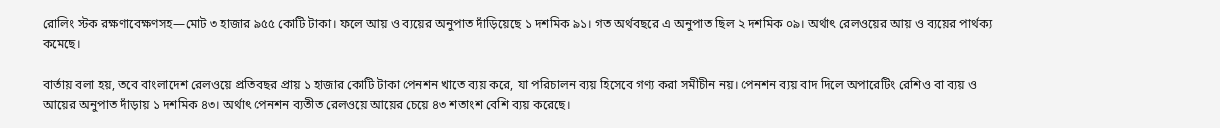রোলিং স্টক রক্ষণাবেক্ষণসহ—মোট ৩ হাজার ৯৫৫ কোটি টাকা। ফলে আয় ও ব্যয়ের অনুপাত দাঁড়িয়েছে ১ দশমিক ৯১। গত অর্থবছরে এ অনুপাত ছিল ২ দশমিক ০৯। অর্থাৎ রেলওয়ের আয় ও ব্যয়ের পার্থক্য কমেছে।

বার্তায় বলা হয়, তবে বাংলাদেশ রেলওয়ে প্রতিবছর প্রায় ১ হাজার কোটি টাকা পেনশন খাতে ব্যয় করে, যা পরিচালন ব্যয় হিসেবে গণ্য করা সমীচীন নয়। পেনশন ব্যয় বাদ দিলে অপারেটিং রেশিও বা ব্যয় ও আয়ের অনুপাত দাঁড়ায় ১ দশমিক ৪৩। অর্থাৎ পেনশন ব্যতীত রেলওয়ে আয়ের চেয়ে ৪৩ শতাংশ বেশি ব্যয় করেছে।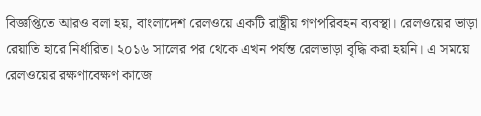বিজ্ঞপ্তিতে আরও বলা হয়, বাংলাদেশ রেলওয়ে একটি রাষ্ট্রীয় গণপরিবহন ব্যবস্থা। রেলওয়ের ভাড়া রেয়াতি হারে নির্ধারিত। ২০১৬ সালের পর থেকে এখন পর্যন্ত রেলভাড়া বৃদ্ধি করা হয়নি। এ সময়ে রেলওয়ের রক্ষণাবেক্ষণ কাজে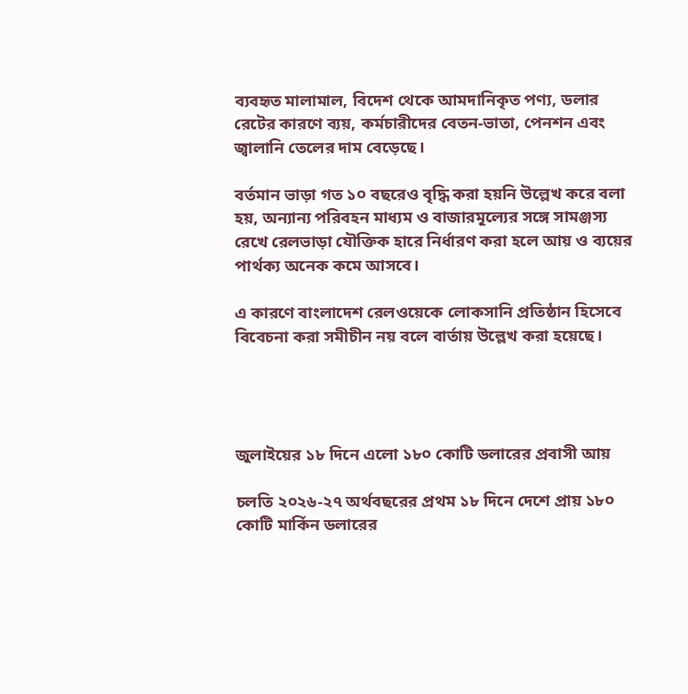ব্যবহৃত মালামাল, বিদেশ থেকে আমদানিকৃত পণ্য, ডলার রেটের কারণে ব্যয়, কর্মচারীদের বেতন-ভাতা, পেনশন এবং জ্বালানি তেলের দাম বেড়েছে।

বর্তমান ভাড়া গত ১০ বছরেও বৃদ্ধি করা হয়নি উল্লেখ করে বলা হয়, অন্যান্য পরিবহন মাধ্যম ও বাজারমূল্যের সঙ্গে সামঞ্জস্য রেখে রেলভাড়া যৌক্তিক হারে নির্ধারণ করা হলে আয় ও ব্যয়ের পার্থক্য অনেক কমে আসবে।

এ কারণে বাংলাদেশ রেলওয়েকে লোকসানি প্রতিষ্ঠান হিসেবে বিবেচনা করা সমীচীন নয় বলে বার্তায় উল্লেখ করা হয়েছে।




জুলাইয়ের ১৮ দিনে এলো ১৮০ কোটি ডলারের প্রবাসী আয়

চলতি ২০২৬-২৭ অর্থবছরের প্রথম ১৮ দিনে দেশে প্রায় ১৮০ কোটি মার্কিন ডলারের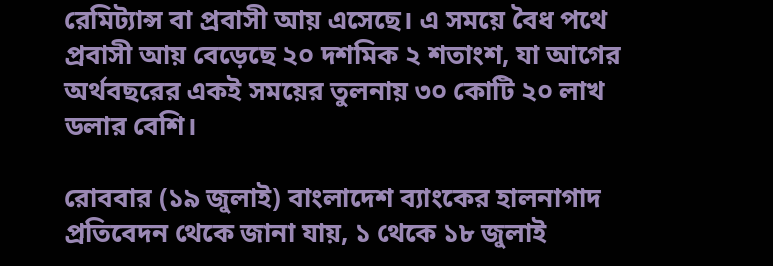রেমিট্যান্স বা প্রবাসী আয় এসেছে। এ সময়ে বৈধ পথে প্রবাসী আয় বেড়েছে ২০ দশমিক ২ শতাংশ, যা আগের অর্থবছরের একই সময়ের তুলনায় ৩০ কোটি ২০ লাখ ডলার বেশি।

রোববার (১৯ জুলাই) বাংলাদেশ ব্যাংকের হালনাগাদ প্রতিবেদন থেকে জানা যায়, ১ থেকে ১৮ জুলাই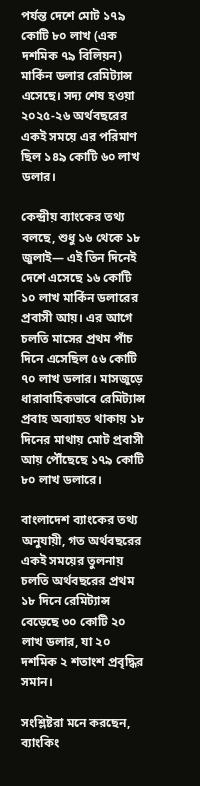পর্যন্ত দেশে মোট ১৭৯ কোটি ৮০ লাখ (এক দশমিক ৭৯ বিলিয়ন) মার্কিন ডলার রেমিট্যান্স এসেছে। সদ্য শেষ হওয়া ২০২৫-২৬ অর্থবছরের একই সময়ে এর পরিমাণ ছিল ১৪৯ কোটি ৬০ লাখ ডলার।

কেন্দ্রীয় ব্যাংকের তথ্য বলছে, শুধু ১৬ থেকে ১৮ জুলাই— এই তিন দিনেই দেশে এসেছে ১৬ কোটি ১০ লাখ মার্কিন ডলারের প্রবাসী আয়। এর আগে চলতি মাসের প্রথম পাঁচ দিনে এসেছিল ৫৬ কোটি ৭০ লাখ ডলার। মাসজুড়ে ধারাবাহিকভাবে রেমিট্যান্স প্রবাহ অব্যাহত থাকায় ১৮ দিনের মাথায় মোট প্রবাসী আয় পৌঁছেছে ১৭৯ কোটি ৮০ লাখ ডলারে।

বাংলাদেশ ব্যাংকের তথ্য অনুযায়ী, গত অর্থবছরের একই সময়ের তুলনায় চলতি অর্থবছরের প্রথম ১৮ দিনে রেমিট্যান্স বেড়েছে ৩০ কোটি ২০ লাখ ডলার, যা ২০ দশমিক ২ শতাংশ প্রবৃদ্ধির সমান।

সংশ্লিষ্টরা মনে করছেন, ব্যাংকিং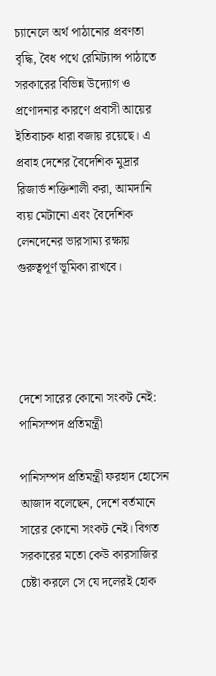চ্যানেলে অর্থ পাঠানোর প্রবণতা বৃদ্ধি, বৈধ পথে রেমিট্যান্স পাঠাতে সরকারের বিভিন্ন উদ্যোগ ও প্রণোদনার কারণে প্রবাসী আয়ের ইতিবাচক ধারা বজায় রয়েছে। এ প্রবাহ দেশের বৈদেশিক মুদ্রার রিজার্ভ শক্তিশালী করা, আমদানি ব্যয় মেটানো এবং বৈদেশিক লেনদেনের ভারসাম্য রক্ষায় গুরুত্বপূর্ণ ভূমিকা রাখবে।




দেশে সারের কোনো সংকট নেই: পানিসম্পদ প্রতিমন্ত্রী

পানিসম্পদ প্রতিমন্ত্রী ফরহাদ হোসেন আজাদ বলেছেন, দেশে বর্তমানে সারের কোনো সংকট নেই। বিগত সরকারের মতো কেউ কারসাজির চেষ্টা করলে সে যে দলেরই হোক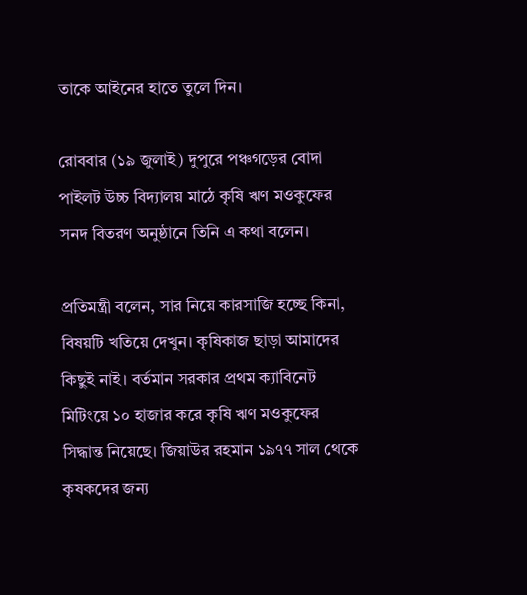তাকে আইনের হাতে তুলে দিন।

রোববার (১৯ জুলাই) দুপুরে পঞ্চগড়ের বোদা পাইলট উচ্চ বিদ্যালয় মাঠে কৃষি ঋণ মওকুফের সনদ বিতরণ অনুষ্ঠানে তিনি এ কথা বলেন।

প্রতিমন্ত্রী বলেন, সার নিয়ে কারসাজি হচ্ছে কিনা, বিষয়টি খতিয়ে দেখুন। কৃষিকাজ ছাড়া আমাদের কিছুই নাই। বর্তমান সরকার প্রথম ক্যাবিনেট মিটিংয়ে ১০ হাজার করে কৃষি ঋণ মওকুফের সিদ্ধান্ত নিয়েছে। জিয়াউর রহমান ১৯৭৭ সাল থেকে কৃষকদের জন্য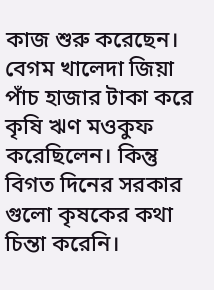কাজ শুরু করেছেন। বেগম খালেদা জিয়া পাঁচ হাজার টাকা করে কৃষি ঋণ মওকুফ করেছিলেন। কিন্তু বিগত দিনের সরকার গুলো কৃষকের কথা চিন্তা করেনি।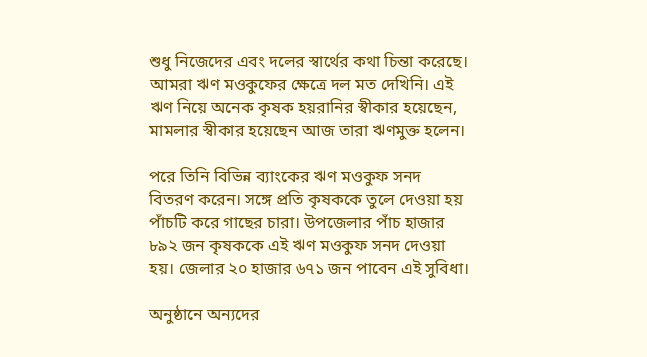শুধু নিজেদের এবং দলের স্বার্থের কথা চিন্তা করেছে। আমরা ঋণ মওকুফের ক্ষেত্রে দল মত দেখিনি। এই ঋণ নিয়ে অনেক কৃষক হয়রানির স্বীকার হয়েছেন, মামলার স্বীকার হয়েছেন আজ তারা ঋণমুক্ত হলেন।

পরে তিনি বিভিন্ন ব্যাংকের ঋণ মওকুফ সনদ বিতরণ করেন। সঙ্গে প্রতি কৃষককে তুলে দেওয়া হয় পাঁচটি করে গাছের চারা। উপজেলার পাঁচ হাজার ৮৯২ জন কৃষককে এই ঋণ মওকুফ সনদ দেওয়া হয়। জেলার ২০ হাজার ৬৭১ জন পাবেন এই সুবিধা।

অনুষ্ঠানে অন্যদের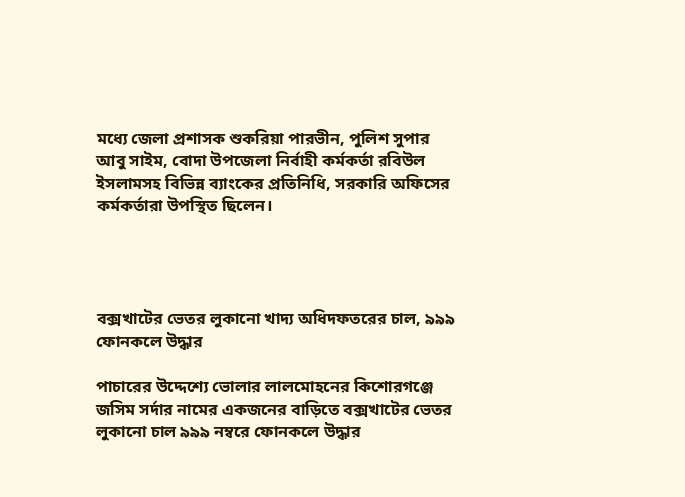মধ্যে জেলা প্রশাসক শুকরিয়া পারভীন, পুলিশ সুপার আবু সাইম, বোদা উপজেলা নির্বাহী কর্মকর্তা রবিউল ইসলামসহ বিভিন্ন ব্যাংকের প্রতিনিধি, সরকারি অফিসের কর্মকর্তারা উপস্থিত ছিলেন।




বক্সখাটের ভেতর লুকানো খাদ্য অধিদফতরের চাল, ৯৯৯ ফোনকলে উদ্ধার

পাচারের উদ্দেশ্যে ভোলার লালমোহনের কিশোরগঞ্জে জসিম সর্দার নামের একজনের বাড়িতে বক্সখাটের ভেতর লুকানো চাল ৯৯৯ নম্বরে ফোনকলে উদ্ধার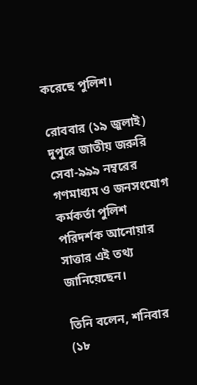করেছে পুলিশ।

রোববার (১৯ জুলাই) দুপুরে জাতীয় জরুরি সেবা-৯৯৯ নম্বরের গণমাধ্যম ও জনসংযোগ কর্মকর্তা পুলিশ পরিদর্শক আনোয়ার সাত্তার এই তথ্য জানিয়েছেন।

তিনি বলেন, শনিবার (১৮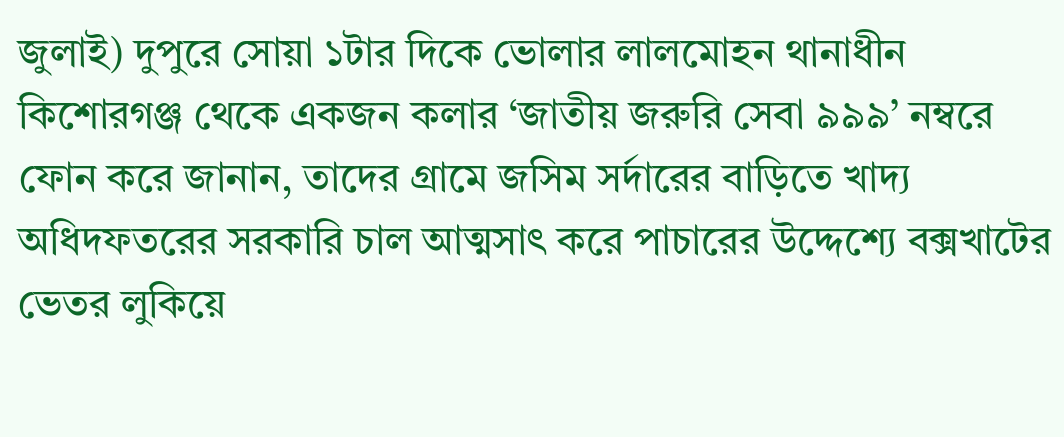জুলাই) দুপুরে সোয়া ১টার দিকে ভোলার লালমোহন থানাধীন কিশোরগঞ্জ থেকে একজন কলার ‘জাতীয় জরুরি সেবা ৯৯৯’ নম্বরে ফোন করে জানান, তাদের গ্রামে জসিম সর্দারের বাড়িতে খাদ্য অধিদফতরের সরকারি চাল আত্মসাৎ করে পাচারের উদ্দেশ্যে বক্সখাটের ভেতর লুকিয়ে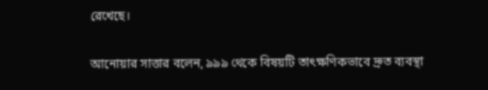রেখেছে।

আনোয়ার সাত্তার বলেন, ৯৯৯ থেকে বিষয়টি তাৎক্ষণিকভাবে দ্রুত ব্যবস্থা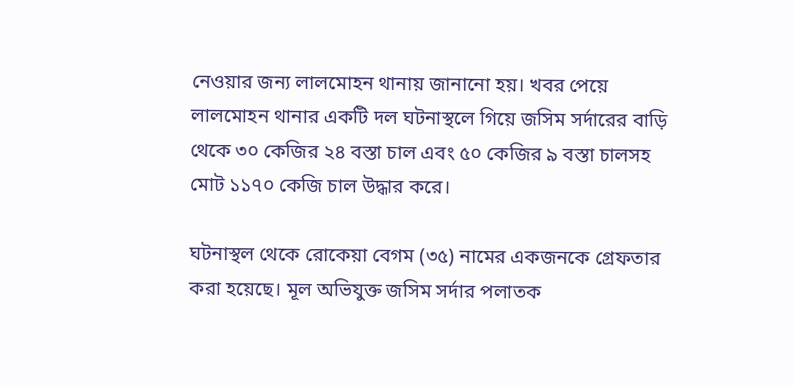নেওয়ার জন্য লালমোহন থানায় জানানো হয়। খবর পেয়ে লালমোহন থানার একটি দল ঘটনাস্থলে গিয়ে জসিম সর্দারের বাড়ি থেকে ৩০ কেজির ২৪ বস্তা চাল এবং ৫০ কেজির ৯ বস্তা চালসহ মোট ১১৭০ কেজি চাল উদ্ধার করে।

ঘটনাস্থল থেকে রোকেয়া বেগম (৩৫) নামের একজনকে গ্রেফতার করা হয়েছে। মূল অভিযুক্ত জসিম সর্দার পলাতক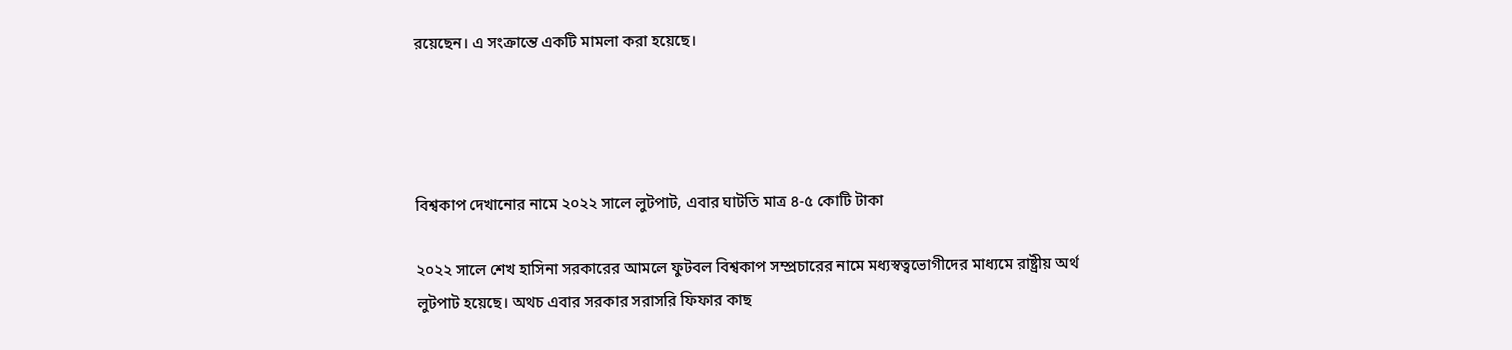রয়েছেন। এ সংক্রান্তে একটি মামলা করা হয়েছে।




বিশ্বকাপ দেখানোর নামে ২০২২ সালে লুটপাট, এবার ঘাটতি মাত্র ৪-৫ কোটি টাকা

২০২২ সালে শেখ হাসিনা সরকারের আমলে ফুটবল বিশ্বকাপ সম্প্রচারের নামে মধ্যস্বত্বভোগীদের মাধ্যমে রাষ্ট্রীয় অর্থ লুটপাট হয়েছে। অথচ এবার সরকার সরাসরি ফিফার কাছ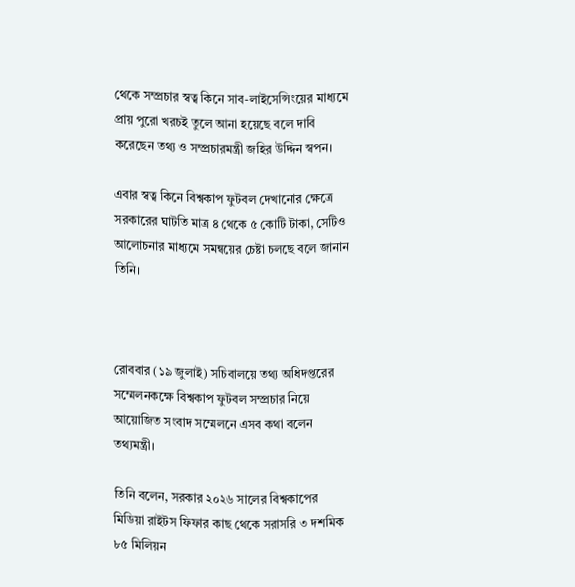থেকে সম্প্রচার স্বত্ব কিনে সাব-লাইসেন্সিংয়ের মাধ্যমে প্রায় পুরো খরচই তুলে আনা হয়েছে বলে দাবি করেছেন তথ্য ও সম্প্রচারমন্ত্রী জহির উদ্দিন স্বপন।

এবার স্বত্ব কিনে বিশ্বকাপ ফুটবল দেখানোর ক্ষেত্রে সরকারের ঘাটতি মাত্র ৪ থেকে ৫ কোটি টাকা, সেটিও আলোচনার মাধ্যমে সমন্বয়ের চেষ্টা চলছে বলে জানান তিনি।



রোববার (১৯ জুলাই) সচিবালয়ে তথ্য অধিদপ্তরের সম্মেলনকক্ষে বিশ্বকাপ ফুটবল সম্প্রচার নিয়ে আয়োজিত সংবাদ সম্মেলনে এসব কথা বলেন তথ্যমন্ত্রী।

তিনি বলেন, সরকার ২০২৬ সালের বিশ্বকাপের মিডিয়া রাইটস ফিফার কাছ থেকে সরাসরি ৩ দশমিক ৮৫ মিলিয়ন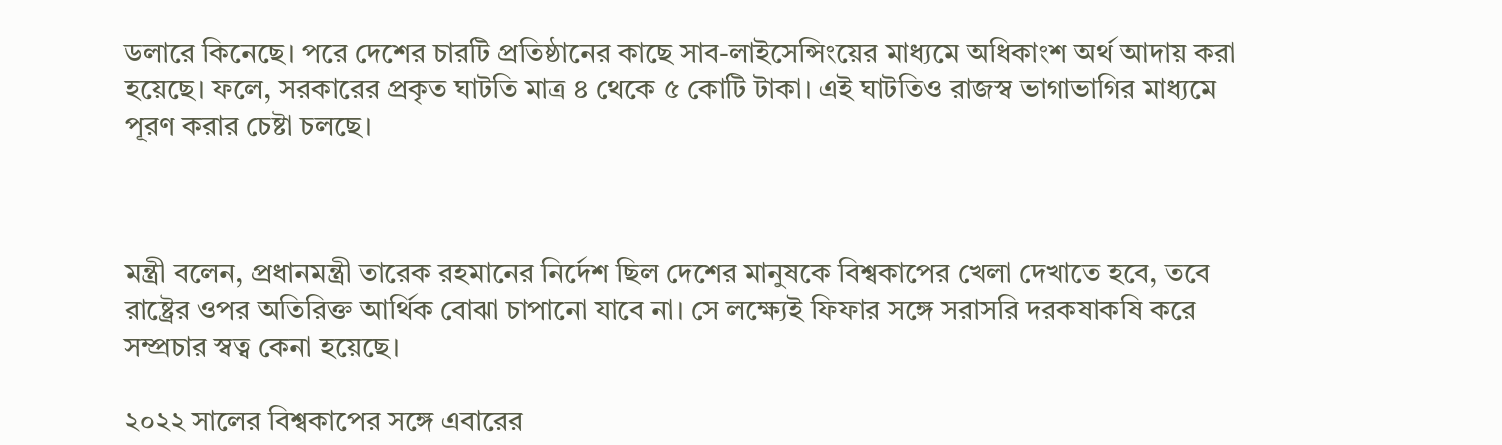ডলারে কিনেছে। পরে দেশের চারটি প্রতিষ্ঠানের কাছে সাব-লাইসেন্সিংয়ের মাধ্যমে অধিকাংশ অর্থ আদায় করা হয়েছে। ফলে, সরকারের প্রকৃত ঘাটতি মাত্র ৪ থেকে ৫ কোটি টাকা। এই ঘাটতিও রাজস্ব ভাগাভাগির মাধ্যমে পূরণ করার চেষ্টা চলছে।



মন্ত্রী বলেন, প্রধানমন্ত্রী তারেক রহমানের নির্দেশ ছিল দেশের মানুষকে বিশ্বকাপের খেলা দেখাতে হবে, তবে রাষ্ট্রের ওপর অতিরিক্ত আর্থিক বোঝা চাপানো যাবে না। সে লক্ষ্যেই ফিফার সঙ্গে সরাসরি দরকষাকষি করে সম্প্রচার স্বত্ব কেনা হয়েছে।

২০২২ সালের বিশ্বকাপের সঙ্গে এবারের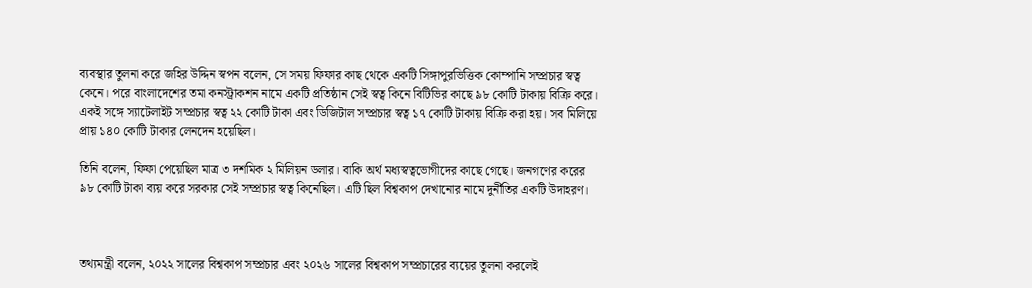ব্যবস্থার তুলনা করে জহির উদ্দিন স্বপন বলেন, সে সময় ফিফার কাছ থেকে একটি সিঙ্গাপুরভিত্তিক কোম্পানি সম্প্রচার স্বত্ব কেনে। পরে বাংলাদেশের তমা কনস্ট্রাকশন নামে একটি প্রতিষ্ঠান সেই স্বত্ব কিনে বিটিভির কাছে ৯৮ কোটি টাকায় বিক্রি করে। একই সঙ্গে স্যাটেলাইট সম্প্রচার স্বত্ব ২২ কোটি টাকা এবং ডিজিটাল সম্প্রচার স্বত্ব ১৭ কোটি টাকায় বিক্রি করা হয়। সব মিলিয়ে প্রায় ১৪০ কোটি টাকার লেনদেন হয়েছিল।

তিনি বলেন, ফিফা পেয়েছিল মাত্র ৩ দশমিক ২ মিলিয়ন ডলার। বাকি অর্থ মধ্যস্বত্বভোগীদের কাছে গেছে। জনগণের করের ৯৮ কোটি টাকা ব্যয় করে সরকার সেই সম্প্রচার স্বত্ব কিনেছিল। এটি ছিল বিশ্বকাপ দেখানোর নামে দুর্নীতির একটি উদাহরণ।



তথ্যমন্ত্রী বলেন, ২০২২ সালের বিশ্বকাপ সম্প্রচার এবং ২০২৬ সালের বিশ্বকাপ সম্প্রচারের ব্যয়ের তুলনা করলেই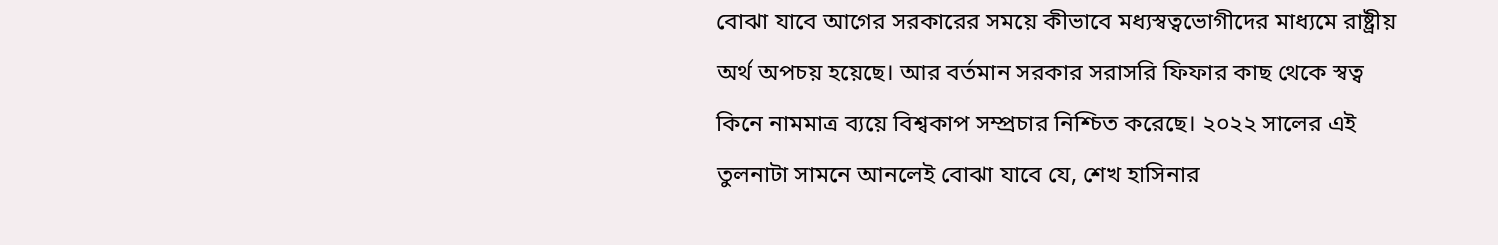বোঝা যাবে আগের সরকারের সময়ে কীভাবে মধ্যস্বত্বভোগীদের মাধ্যমে রাষ্ট্রীয় অর্থ অপচয় হয়েছে। আর বর্তমান সরকার সরাসরি ফিফার কাছ থেকে স্বত্ব কিনে নামমাত্র ব্যয়ে বিশ্বকাপ সম্প্রচার নিশ্চিত করেছে। ২০২২ সালের এই তুলনাটা সামনে আনলেই বোঝা যাবে যে, শেখ হাসিনার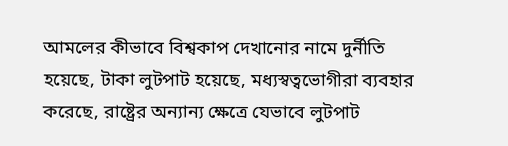আমলের কীভাবে বিশ্বকাপ দেখানোর নামে দুর্নীতি হয়েছে, টাকা লুটপাট হয়েছে, মধ্যস্বত্বভোগীরা ব্যবহার করেছে, রাষ্ট্রের অন্যান্য ক্ষেত্রে যেভাবে লুটপাট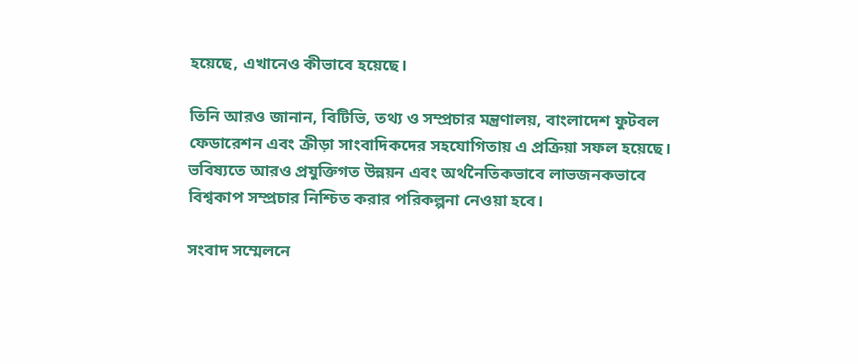হয়েছে, এখানেও কীভাবে হয়েছে।

তিনি আরও জানান, বিটিভি, তথ্য ও সম্প্রচার মন্ত্রণালয়, বাংলাদেশ ফুটবল ফেডারেশন এবং ক্রীড়া সাংবাদিকদের সহযোগিতায় এ প্রক্রিয়া সফল হয়েছে। ভবিষ্যতে আরও প্রযুক্তিগত উন্নয়ন এবং অর্থনৈতিকভাবে লাভজনকভাবে বিশ্বকাপ সম্প্রচার নিশ্চিত করার পরিকল্পনা নেওয়া হবে।

সংবাদ সম্মেলনে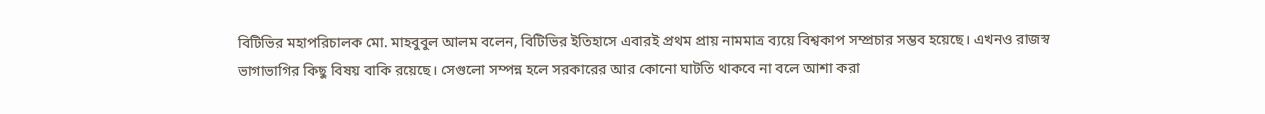বিটিভির মহাপরিচালক মো. মাহবুবুল আলম বলেন, বিটিভির ইতিহাসে এবারই প্রথম প্রায় নামমাত্র ব্যয়ে বিশ্বকাপ সম্প্রচার সম্ভব হয়েছে। এখনও রাজস্ব ভাগাভাগির কিছু বিষয় বাকি রয়েছে। সেগুলো সম্পন্ন হলে সরকারের আর কোনো ঘাটতি থাকবে না বলে আশা করা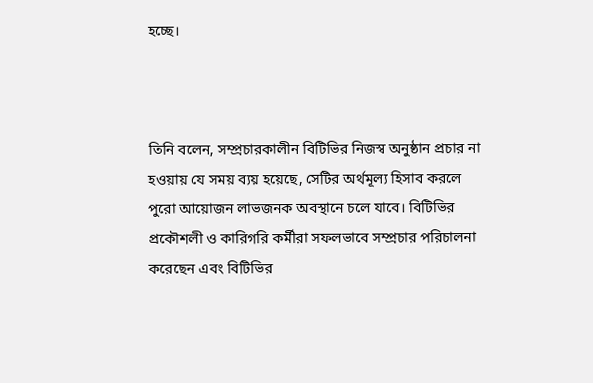হচ্ছে।



তিনি বলেন, সম্প্রচারকালীন বিটিভির নিজস্ব অনুষ্ঠান প্রচার না হওয়ায় যে সময় ব্যয় হয়েছে, সেটির অর্থমূল্য হিসাব করলে পুরো আয়োজন লাভজনক অবস্থানে চলে যাবে। বিটিভির প্রকৌশলী ও কারিগরি কর্মীরা সফলভাবে সম্প্রচার পরিচালনা করেছেন এবং বিটিভির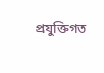প্রযুক্তিগত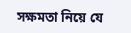সক্ষমতা নিয়ে যে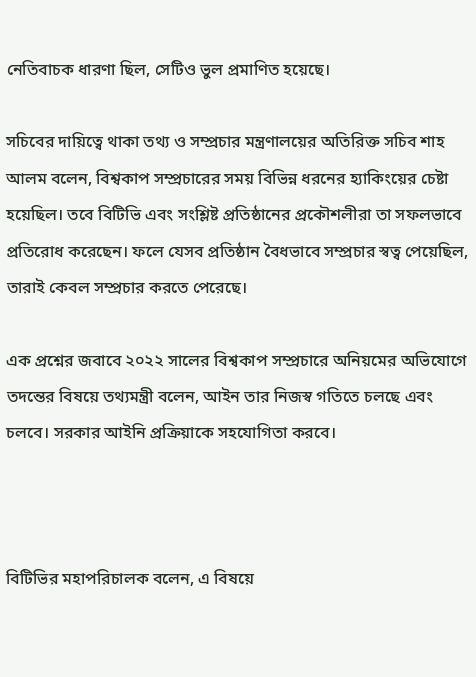নেতিবাচক ধারণা ছিল, সেটিও ভুল প্রমাণিত হয়েছে।

সচিবের দায়িত্বে থাকা তথ্য ও সম্প্রচার মন্ত্রণালয়ের অতিরিক্ত সচিব শাহ আলম বলেন, বিশ্বকাপ সম্প্রচারের সময় বিভিন্ন ধরনের হ্যাকিংয়ের চেষ্টা হয়েছিল। তবে বিটিভি এবং সংশ্লিষ্ট প্রতিষ্ঠানের প্রকৌশলীরা তা সফলভাবে প্রতিরোধ করেছেন। ফলে যেসব প্রতিষ্ঠান বৈধভাবে সম্প্রচার স্বত্ব পেয়েছিল, তারাই কেবল সম্প্রচার করতে পেরেছে।

এক প্রশ্নের জবাবে ২০২২ সালের বিশ্বকাপ সম্প্রচারে অনিয়মের অভিযোগে তদন্তের বিষয়ে তথ্যমন্ত্রী বলেন, আইন তার নিজস্ব গতিতে চলছে এবং চলবে। সরকার আইনি প্রক্রিয়াকে সহযোগিতা করবে।



বিটিভির মহাপরিচালক বলেন, এ বিষয়ে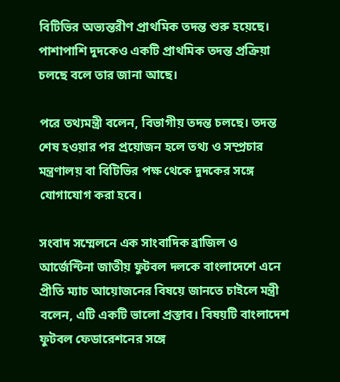বিটিভির অভ্যন্তরীণ প্রাথমিক তদন্ত শুরু হয়েছে। পাশাপাশি দুদকেও একটি প্রাথমিক তদন্ত প্রক্রিয়া চলছে বলে তার জানা আছে।

পরে তথ্যমন্ত্রী বলেন, বিভাগীয় তদন্ত চলছে। তদন্ত শেষ হওয়ার পর প্রয়োজন হলে তথ্য ও সম্প্রচার মন্ত্রণালয় বা বিটিভির পক্ষ থেকে দুদকের সঙ্গে যোগাযোগ করা হবে।

সংবাদ সম্মেলনে এক সাংবাদিক ব্রাজিল ও আর্জেন্টিনা জাতীয় ফুটবল দলকে বাংলাদেশে এনে প্রীতি ম্যাচ আয়োজনের বিষয়ে জানতে চাইলে মন্ত্রী বলেন, এটি একটি ভালো প্রস্তাব। বিষয়টি বাংলাদেশ ফুটবল ফেডারেশনের সঙ্গে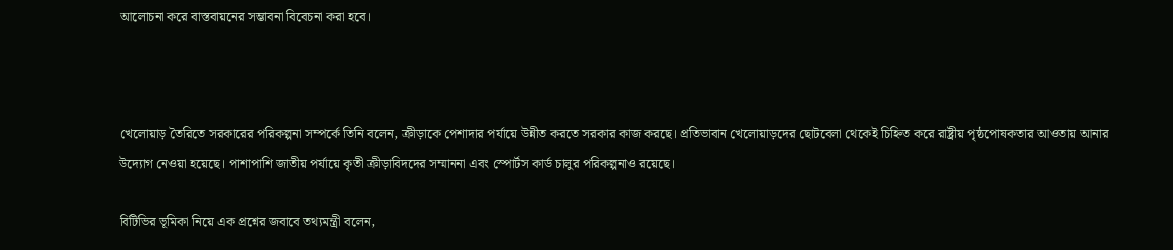আলোচনা করে বাস্তবায়নের সম্ভাবনা বিবেচনা করা হবে।



খেলোয়াড় তৈরিতে সরকারের পরিকল্পনা সম্পর্কে তিনি বলেন, ক্রীড়াকে পেশাদার পর্যায়ে উন্নীত করতে সরকার কাজ করছে। প্রতিভাবান খেলোয়াড়দের ছোটবেলা থেকেই চিহ্নিত করে রাষ্ট্রীয় পৃষ্ঠপোষকতার আওতায় আনার উদ্যোগ নেওয়া হয়েছে। পাশাপাশি জাতীয় পর্যায়ে কৃতী ক্রীড়াবিদদের সম্মাননা এবং স্পোর্টস কার্ড চালুর পরিকল্পনাও রয়েছে।

বিটিভির ভূমিকা নিয়ে এক প্রশ্নের জবাবে তথ্যমন্ত্রী বলেন,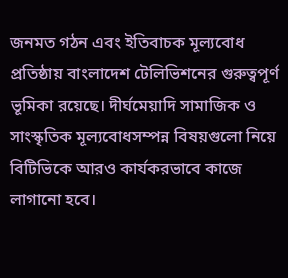জনমত গঠন এবং ইতিবাচক মূল্যবোধ প্রতিষ্ঠায় বাংলাদেশ টেলিভিশনের গুরুত্বপূর্ণ ভূমিকা রয়েছে। দীর্ঘমেয়াদি সামাজিক ও সাংস্কৃতিক মূল্যবোধসম্পন্ন বিষয়গুলো নিয়ে বিটিভিকে আরও কার্যকরভাবে কাজে লাগানো হবে।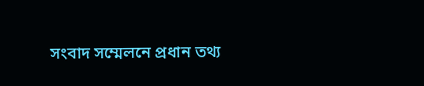সংবাদ সম্মেলনে প্রধান তথ্য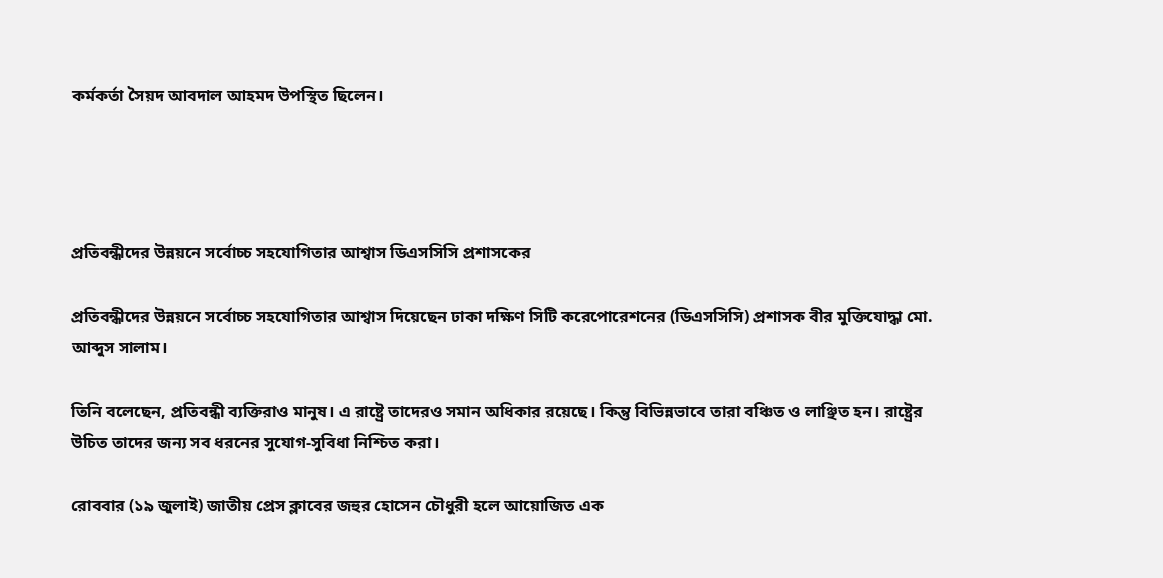কর্মকর্তা সৈয়দ আবদাল আহমদ উপস্থিত ছিলেন।




প্রতিবন্ধীদের উন্নয়নে সর্বোচ্চ সহযোগিতার আশ্বাস ডিএসসিসি প্রশাসকের

প্রতিবন্ধীদের উন্নয়নে সর্বোচ্চ সহযোগিতার আশ্বাস দিয়েছেন ঢাকা দক্ষিণ সিটি করেপোরেশনের (ডিএসসিসি) প্রশাসক বীর মুক্তিযোদ্ধা মো. আব্দুস সালাম।

তিনি বলেছেন, প্রতিবন্ধী ব্যক্তিরাও মানুষ। এ রাষ্ট্রে তাদেরও সমান অধিকার রয়েছে। কিন্তু বিভিন্নভাবে তারা বঞ্চিত ও লাঞ্ছিত হন। রাষ্ট্রের উচিত তাদের জন্য সব ধরনের সুযোগ-সুবিধা নিশ্চিত করা।

রোববার (১৯ জুলাই) জাতীয় প্রেস ক্লাবের জহুর হোসেন চৌধুরী হলে আয়োজিত এক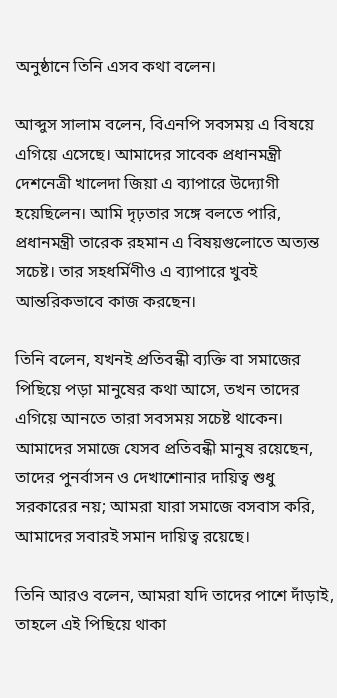অনুষ্ঠানে তিনি এসব কথা বলেন।

আব্দুস সালাম বলেন, বিএনপি সবসময় এ বিষয়ে এগিয়ে এসেছে। আমাদের সাবেক প্রধানমন্ত্রী দেশনেত্রী খালেদা জিয়া এ ব্যাপারে উদ্যোগী হয়েছিলেন। আমি দৃঢ়তার সঙ্গে বলতে পারি, প্রধানমন্ত্রী তারেক রহমান এ বিষয়গুলোতে অত্যন্ত সচেষ্ট। তার সহধর্মিণীও এ ব্যাপারে খুবই আন্তরিকভাবে কাজ করছেন।

তিনি বলেন, যখনই প্রতিবন্ধী ব্যক্তি বা সমাজের পিছিয়ে পড়া মানুষের কথা আসে, তখন তাদের এগিয়ে আনতে তারা সবসময় সচেষ্ট থাকেন। আমাদের সমাজে যেসব প্রতিবন্ধী মানুষ রয়েছেন, তাদের পুনর্বাসন ও দেখাশোনার দায়িত্ব শুধু সরকারের নয়; আমরা যারা সমাজে বসবাস করি, আমাদের সবারই সমান দায়িত্ব রয়েছে।

তিনি আরও বলেন, আমরা যদি তাদের পাশে দাঁড়াই, তাহলে এই পিছিয়ে থাকা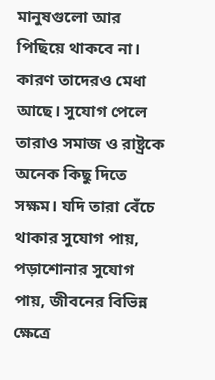মানুষগুলো আর পিছিয়ে থাকবে না। কারণ তাদেরও মেধা আছে। সুযোগ পেলে তারাও সমাজ ও রাষ্ট্রকে অনেক কিছু দিতে সক্ষম। যদি তারা বেঁচে থাকার সুযোগ পায়, পড়াশোনার সুযোগ পায়, জীবনের বিভিন্ন ক্ষেত্রে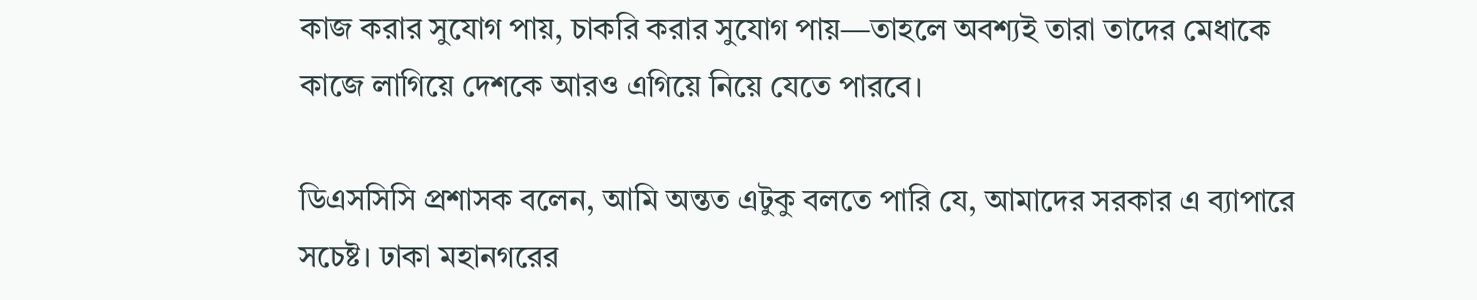কাজ করার সুযোগ পায়, চাকরি করার সুযোগ পায়—তাহলে অবশ্যই তারা তাদের মেধাকে কাজে লাগিয়ে দেশকে আরও এগিয়ে নিয়ে যেতে পারবে।

ডিএসসিসি প্রশাসক বলেন, আমি অন্তত এটুকু বলতে পারি যে, আমাদের সরকার এ ব্যাপারে সচেষ্ট। ঢাকা মহানগরের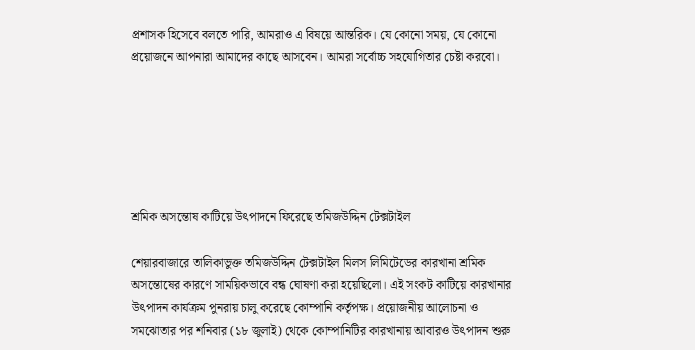প্রশাসক হিসেবে বলতে পারি, আমরাও এ বিষয়ে আন্তরিক। যে কোনো সময়, যে কোনো প্রয়োজনে আপনারা আমাদের কাছে আসবেন। আমরা সর্বোচ্চ সহযোগিতার চেষ্টা করবো।






শ্রমিক অসন্তোষ কাটিয়ে উৎপাদনে ফিরেছে তমিজউদ্দিন টেক্সটাইল

শেয়ারবাজারে তালিকাভুক্ত তমিজউদ্দিন টেক্সটাইল মিলস লিমিটেডের কারখানা শ্রমিক অসন্তোষের কারণে সাময়িকভাবে বন্ধ ঘোষণা করা হয়েছিলো। এই সংকট কাটিয়ে কারখানার উৎপাদন কার্যক্রম পুনরায় চালু করেছে কোম্পানি কর্তৃপক্ষ। প্রয়োজনীয় আলোচনা ও সমঝোতার পর শনিবার (১৮ জুলাই) থেকে কোম্পানিটির কারখানায় আবারও উৎপাদন শুরু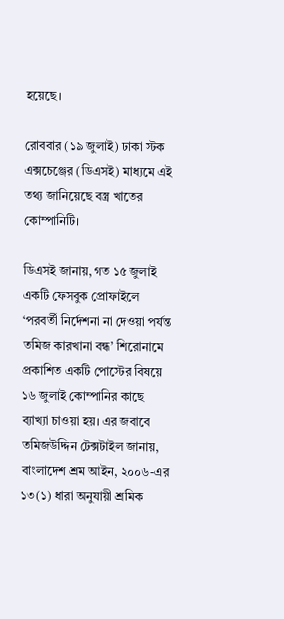হয়েছে।

রোববার (১৯ জুলাই) ঢাকা স্টক এক্সচেঞ্জের (ডিএসই) মাধ্যমে এই তথ্য জানিয়েছে বস্ত্র খাতের কোম্পানিটি।

ডিএসই জানায়, গত ১৫ জুলাই একটি ফেসবুক প্রোফাইলে ‘পরবর্তী নির্দেশনা না দেওয়া পর্যন্ত তমিজ কারখানা বন্ধ’ শিরোনামে প্রকাশিত একটি পোস্টের বিষয়ে ১৬ জুলাই কোম্পানির কাছে ব্যাখ্যা চাওয়া হয়। এর জবাবে তমিজউদ্দিন টেক্সটাইল জানায়, বাংলাদেশ শ্রম আইন, ২০০৬-এর ১৩(১) ধারা অনুযায়ী শ্রমিক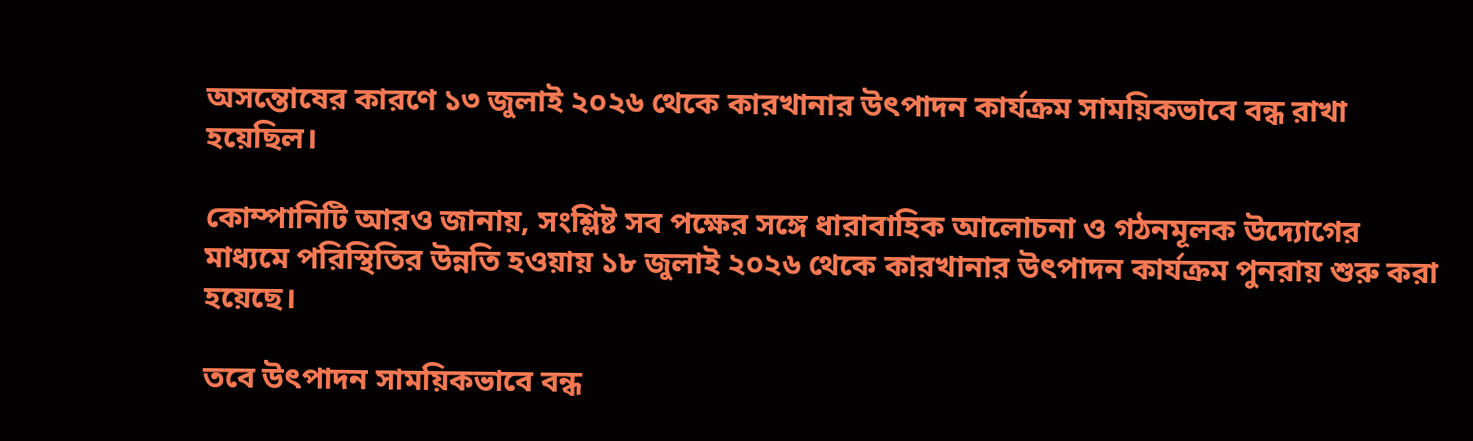অসন্তোষের কারণে ১৩ জুলাই ২০২৬ থেকে কারখানার উৎপাদন কার্যক্রম সাময়িকভাবে বন্ধ রাখা হয়েছিল।

কোম্পানিটি আরও জানায়, সংশ্লিষ্ট সব পক্ষের সঙ্গে ধারাবাহিক আলোচনা ও গঠনমূলক উদ্যোগের মাধ্যমে পরিস্থিতির উন্নতি হওয়ায় ১৮ জুলাই ২০২৬ থেকে কারখানার উৎপাদন কার্যক্রম পুনরায় শুরু করা হয়েছে।

তবে উৎপাদন সাময়িকভাবে বন্ধ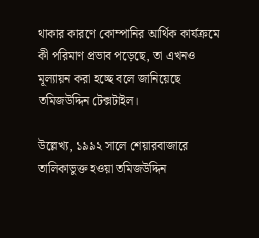থাকার কারণে কোম্পানির আর্থিক কার্যক্রমে কী পরিমাণ প্রভাব পড়েছে, তা এখনও মূল্যায়ন করা হচ্ছে বলে জানিয়েছে তমিজউদ্দিন টেক্সটাইল।

উল্লেখ্য, ১৯৯২ সালে শেয়ারবাজারে তালিকাভুক্ত হওয়া তমিজউদ্দিন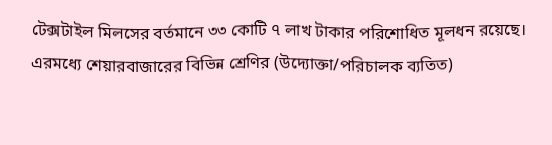টেক্সটাইল মিলসের বর্তমানে ৩৩ কোটি ৭ লাখ টাকার পরিশোধিত মূলধন রয়েছে। এরমধ্যে শেয়ারবাজারের বিভিন্ন শ্রেণির (উদ্যোক্তা/পরিচালক ব্যতিত)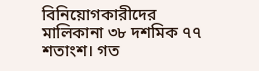বিনিয়োগকারীদের মালিকানা ৩৮ দশমিক ৭৭ শতাংশ। গত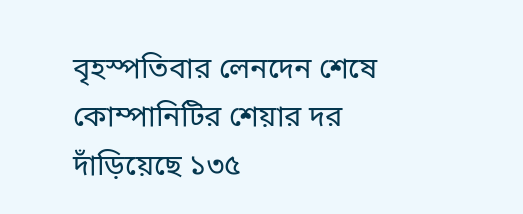বৃহস্পতিবার লেনদেন শেষে কোম্পানিটির শেয়ার দর দাঁড়িয়েছে ১৩৫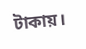টাকায়।